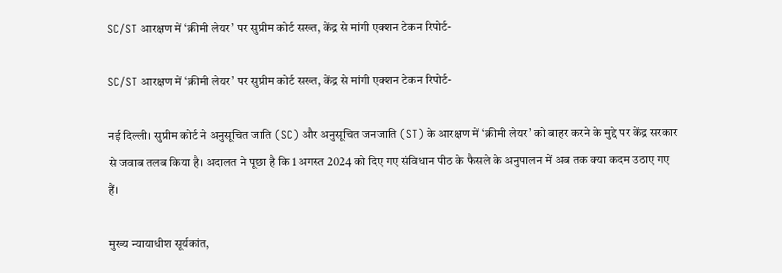SC/ST आरक्षण में ‘क्रीमी लेयर’ पर सुप्रीम कोर्ट सख्त, केंद्र से मांगी एक्शन टेकन रिपोर्ट-

SC/ST आरक्षण में ‘क्रीमी लेयर’ पर सुप्रीम कोर्ट सख्त, केंद्र से मांगी एक्शन टेकन रिपोर्ट-

नई दिल्ली। सुप्रीम कोर्ट ने अनुसूचित जाति (SC) और अनुसूचित जनजाति (ST) के आरक्षण में ‘क्रीमी लेयर’ को बाहर करने के मुद्दे पर केंद्र सरकार से जवाब तलब किया है। अदालत ने पूछा है कि 1 अगस्त 2024 को दिए गए संविधान पीठ के फैसले के अनुपालन में अब तक क्या कदम उठाए गए हैं।

मुख्य न्यायाधीश सूर्यकांत,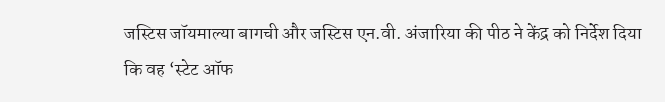जस्टिस जॉयमाल्या बागची और जस्टिस एन.वी. अंजारिया की पीठ ने केंद्र को निर्देश दिया कि वह ‘स्टेट ऑफ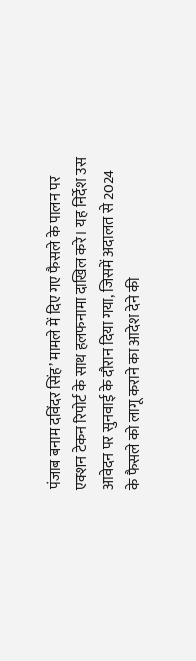पंजाब बनाम दविंदर सिंह’ मामले में दिए गए फैसले के पालन पर एक्शन टेकन रिपोर्ट के साथ हलफनामा दाखिल करे। यह निर्देश उस आवेदन पर सुनवाई के दौरान दिया गया, जिसमें अदालत से 2024 के फैसले को लागू कराने का आदेश देने की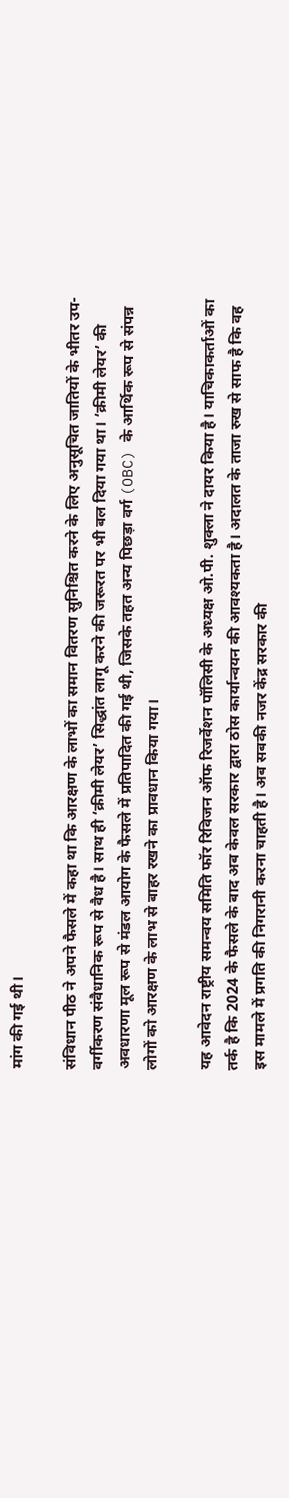मांग की गई थी।

संविधान पीठ ने अपने फैसले में कहा था कि आरक्षण के लाभों का समान वितरण सुनिश्चित करने के लिए अनुसूचित जातियों के भीतर उप-वर्गीकरण संवैधानिक रूप से वैध है। साथ ही ‘क्रीमी लेयर’ सिद्धांत लागू करने की जरूरत पर भी बल दिया गया था। ‘क्रीमी लेयर’ की अवधारणा मूल रूप से मंडल आयोग के फैसले में प्रतिपादित की गई थी, जिसके तहत अन्य पिछड़ा वर्ग (OBC) के आर्थिक रूप से संपन्न लोगों को आरक्षण के लाभ से बाहर रखने का प्रावधान किया गया।

यह आवेदन राष्ट्रीय समन्वय समिति फॉर रिविजन ऑफ रिजर्वेशन पॉलिसी के अध्यक्ष ओ.पी. शुक्ला ने दायर किया है। याचिकाकर्ताओं का तर्क है कि 2024 के फैसले के बाद अब केवल सरकार द्वारा ठोस कार्यान्वयन की आवश्यकता है। अदालत के ताजा रुख से साफ है कि वह इस मामले में प्रगति की निगरानी करना चाहती है। अब सबकी नजर केंद्र सरकार की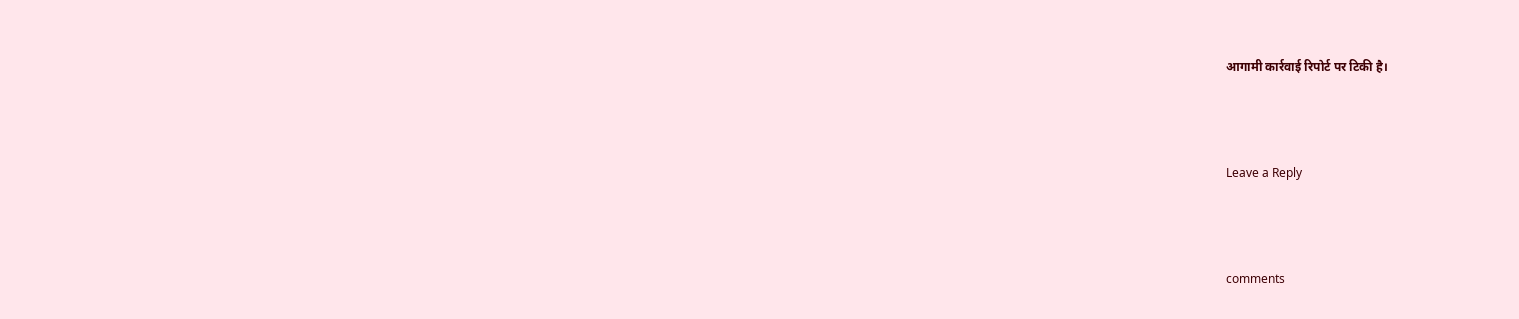आगामी कार्रवाई रिपोर्ट पर टिकी है।



Leave a Reply



comments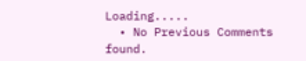Loading.....
  • No Previous Comments found.